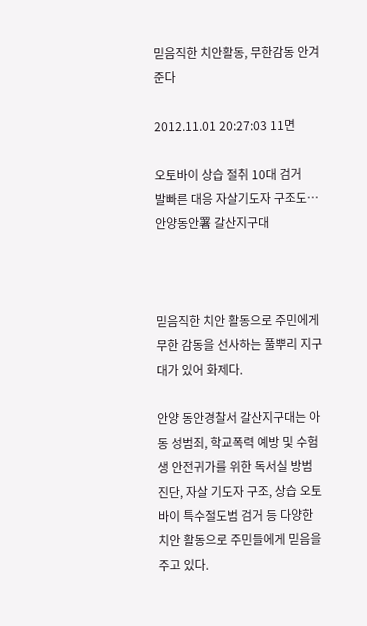믿음직한 치안활동, 무한감동 안겨준다

2012.11.01 20:27:03 11면

오토바이 상습 절취 10대 검거
발빠른 대응 자살기도자 구조도…
안양동안署 갈산지구대



믿음직한 치안 활동으로 주민에게 무한 감동을 선사하는 풀뿌리 지구대가 있어 화제다.

안양 동안경찰서 갈산지구대는 아동 성범죄, 학교폭력 예방 및 수험생 안전귀가를 위한 독서실 방범 진단, 자살 기도자 구조, 상습 오토바이 특수절도범 검거 등 다양한 치안 활동으로 주민들에게 믿음을 주고 있다.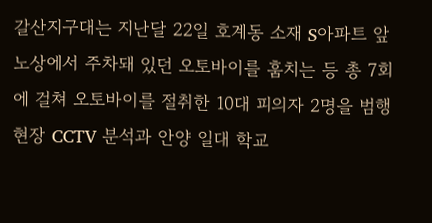갈산지구대는 지난달 22일 호계동 소재 S아파트 앞 노상에서 주차돼 있던 오토바이를 훔치는 등 총 7회에 걸쳐 오토바이를 절취한 10대 피의자 2명을 범행 현장 CCTV 분석과 안양 일대 학교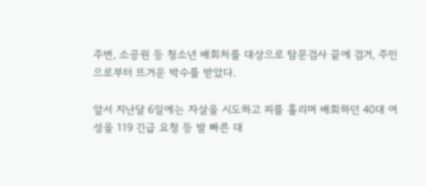주변, 소공원 등 청소년 배회처를 대상으로 탐문검사 끝에 검거, 주민으로부터 뜨거운 박수를 받았다.

앞서 지난달 6일에는 자살을 시도하고 피를 흘리며 배회하던 40대 여성을 119 긴급 요청 등 발 빠른 대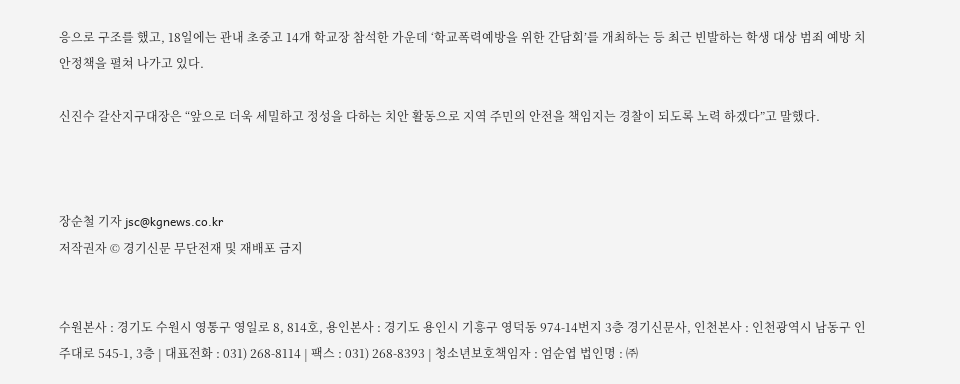응으로 구조를 했고, 18일에는 관내 초중고 14개 학교장 참석한 가운데 ‘학교폭력예방을 위한 간담회’를 개최하는 등 최근 빈발하는 학생 대상 범죄 예방 치안정책을 펼쳐 나가고 있다.

신진수 갈산지구대장은 “앞으로 더욱 세밀하고 정성을 다하는 치안 활동으로 지역 주민의 안전을 책임지는 경찰이 되도록 노력 하겠다”고 말했다.



장순철 기자 jsc@kgnews.co.kr
저작권자 © 경기신문 무단전재 및 재배포 금지


수원본사 : 경기도 수원시 영통구 영일로 8, 814호, 용인본사 : 경기도 용인시 기흥구 영덕동 974-14번지 3층 경기신문사, 인천본사 : 인천광역시 남동구 인주대로 545-1, 3층 | 대표전화 : 031) 268-8114 | 팩스 : 031) 268-8393 | 청소년보호책임자 : 엄순엽 법인명 : ㈜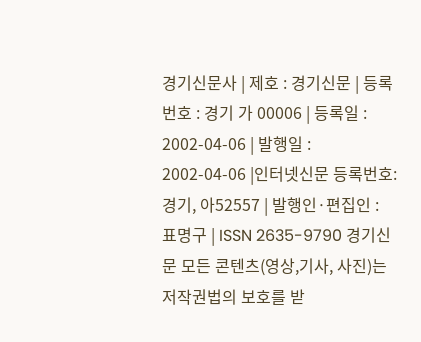경기신문사 | 제호 : 경기신문 | 등록번호 : 경기 가 00006 | 등록일 : 2002-04-06 | 발행일 : 2002-04-06 |인터넷신문 등록번호:경기, 아52557 | 발행인·편집인 : 표명구 | ISSN 2635-9790 경기신문 모든 콘텐츠(영상,기사, 사진)는 저작권법의 보호를 받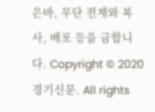은바, 무단 전재와 복사, 배포 등을 금합니다. Copyright © 2020 경기신문. All rights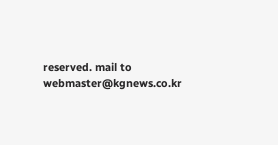reserved. mail to webmaster@kgnews.co.kr